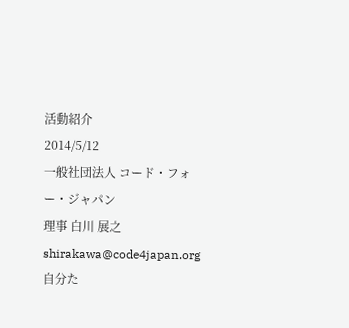活動紹介
2014/5/12
一般社団法人 コード・フォー・ジャパン
理事 白川 展之
shirakawa@code4japan.org
自分た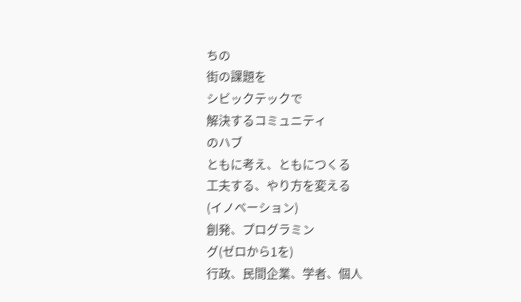ちの
街の課題を
シビックテックで
解決するコミュニティ
のハブ
ともに考え、ともにつくる
工夫する、やり方を変える
(イノベーション)
創発、プログラミン
グ(ゼロから1を)
行政、民間企業、学者、個人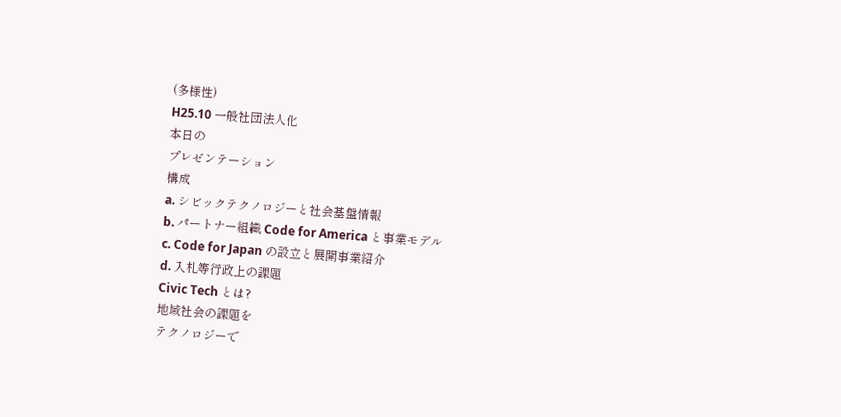(多様性)
H25.10 一般社団法人化
本日の
プレゼンテーション
構成
a. シビックテクノロジーと社会基盤情報
b. パートナー組織 Code for America と事業モデル
c. Code for Japan の設立と展開事業紹介
d. 入札等行政上の課題
Civic Tech とは?
地域社会の課題を
テクノロジーで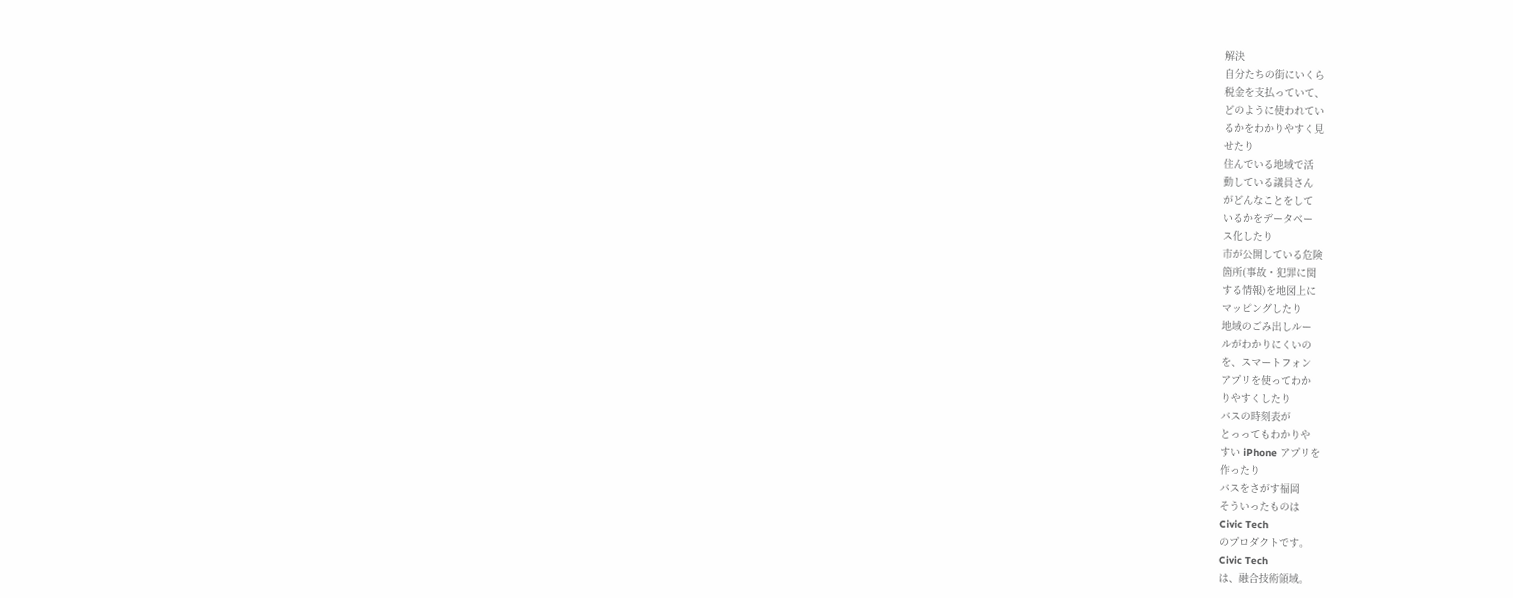解決
自分たちの街にいくら
税金を支払っていて、
どのように使われてい
るかをわかりやすく見
せたり
住んでいる地域で活
動している議員さん
がどんなことをして
いるかをデータベー
ス化したり
市が公開している危険
箇所(事故・犯罪に関
する情報)を地図上に
マッピングしたり
地域のごみ出しルー
ルがわかりにくいの
を、スマートフォン
アプリを使ってわか
りやすくしたり
バスの時刻表が
とっってもわかりや
すい iPhone アプリを
作ったり
バスをさがす福岡
そういったものは
Civic Tech
のプロダクトです。
Civic Tech
は、融合技術領域。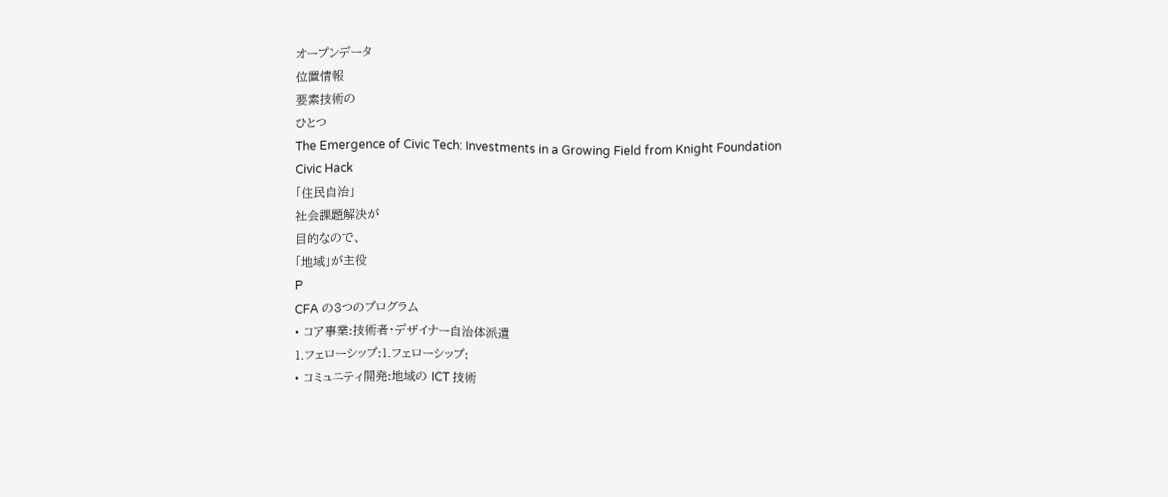オープンデータ
位置情報
要素技術の
ひとつ
The Emergence of Civic Tech: Investments in a Growing Field from Knight Foundation
Civic Hack
「住民自治」
社会課題解決が
目的なので、
「地域」が主役
P
CFA の3つのプログラム
• コア事業:技術者・デザイナー自治体派遣
1.フェローシップ:1.フェローシップ:
• コミュニティ開発:地域の ICT 技術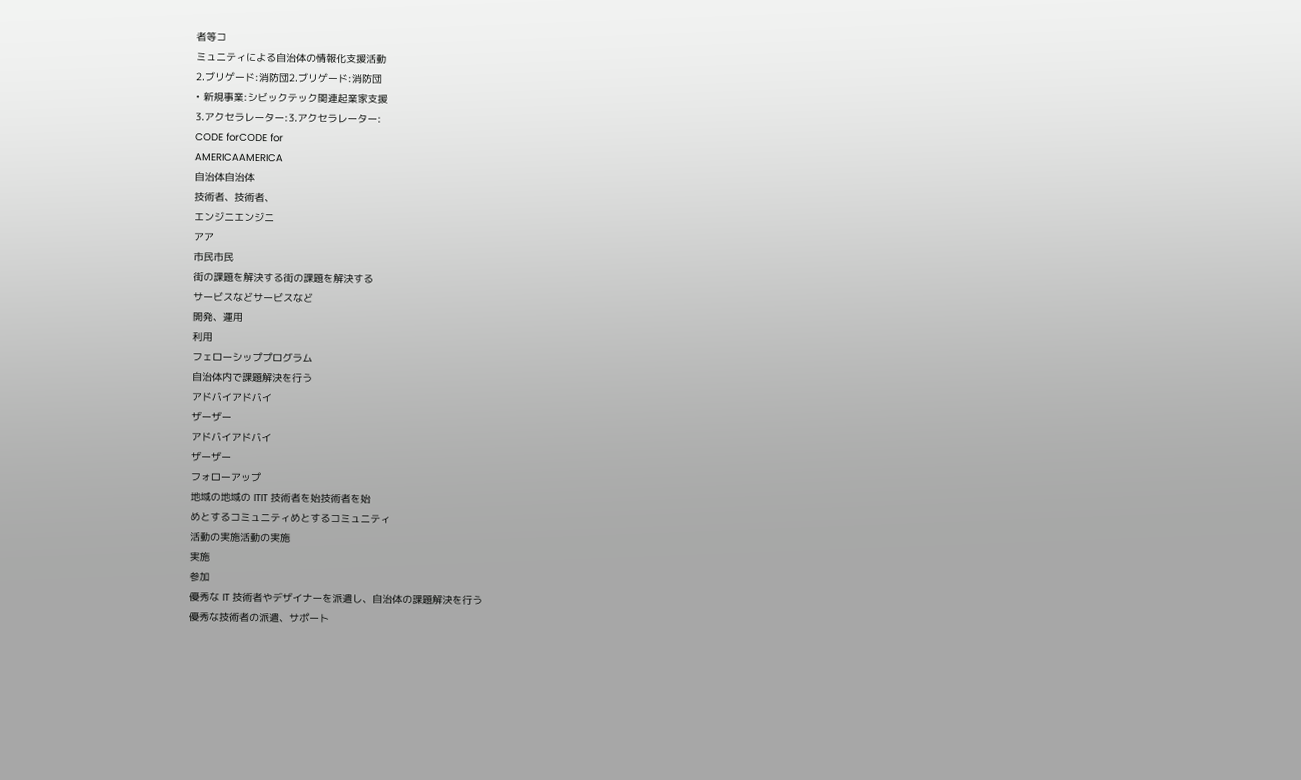者等コ
ミュニティによる自治体の情報化支援活動
2.ブリゲード:消防団2.ブリゲード:消防団
• 新規事業:シビックテック関連起業家支援
3.アクセラレーター:3.アクセラレーター:
CODE forCODE for
AMERICAAMERICA
自治体自治体
技術者、技術者、
エンジニエンジニ
アア
市民市民
街の課題を解決する街の課題を解決する
サービスなどサービスなど
開発、運用
利用
フェローシッププログラム
自治体内で課題解決を行う
アドバイアドバイ
ザーザー
アドバイアドバイ
ザーザー
フォローアップ
地域の地域の ITIT 技術者を始技術者を始
めとするコミュニティめとするコミュニティ
活動の実施活動の実施
実施
参加
優秀な IT 技術者やデザイナーを派遣し、自治体の課題解決を行う
優秀な技術者の派遣、サポート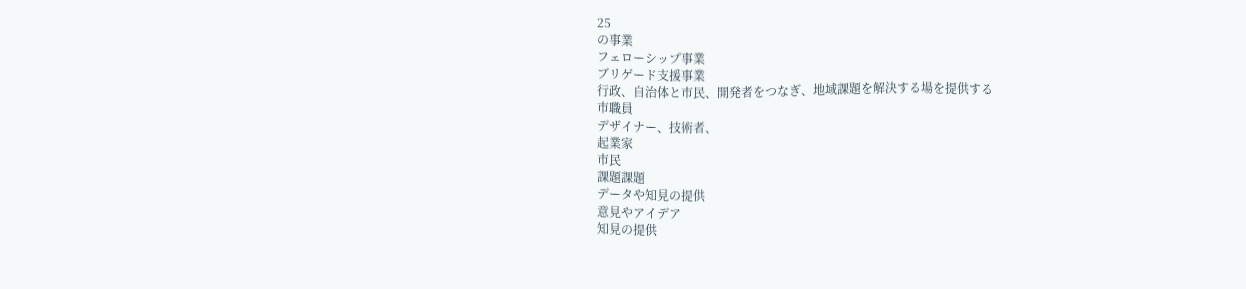25
の事業
フェローシップ事業
ブリゲード支援事業
行政、自治体と市民、開発者をつなぎ、地域課題を解決する場を提供する
市職員
デザイナー、技術者、
起業家
市民
課題課題
データや知見の提供
意見やアイデア
知見の提供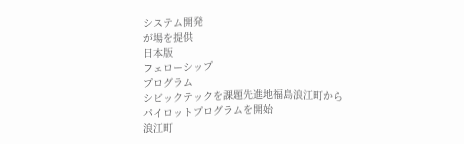システム開発
が場を提供
日本版
フェローシップ
プログラム
シビックテックを課題先進地福島浪江町から
パイロットプログラムを開始
浪江町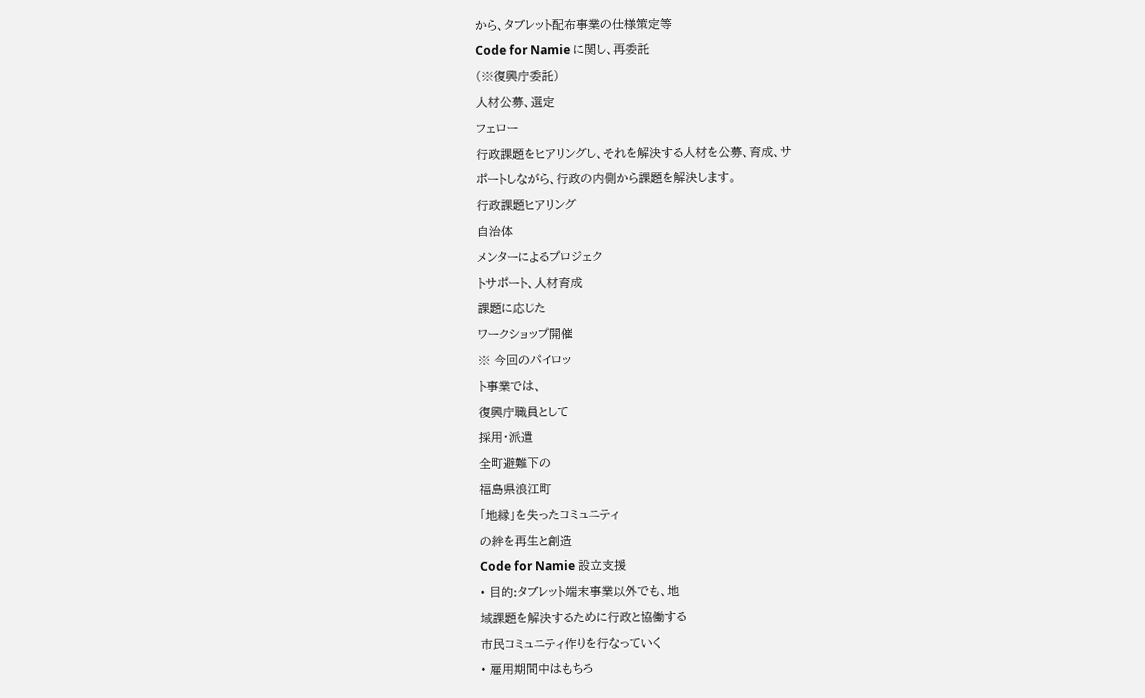から、タブレット配布事業の仕様策定等
Code for Namie に関し、再委託
(※復興庁委託)
人材公募、選定
フェロー
行政課題をヒアリングし、それを解決する人材を公募、育成、サ
ポートしながら、行政の内側から課題を解決します。
行政課題ヒアリング
自治体
メンターによるプロジェク
トサポート、人材育成
課題に応じた
ワークショップ開催
※ 今回のパイロッ
ト事業では、
復興庁職員として
採用・派遣
全町避難下の
福島県浪江町
「地縁」を失ったコミュニティ
の絆を再生と創造
Code for Namie 設立支援
• 目的:タブレット端末事業以外でも、地
域課題を解決するために行政と協働する
市民コミュニティ作りを行なっていく
• 雇用期間中はもちろ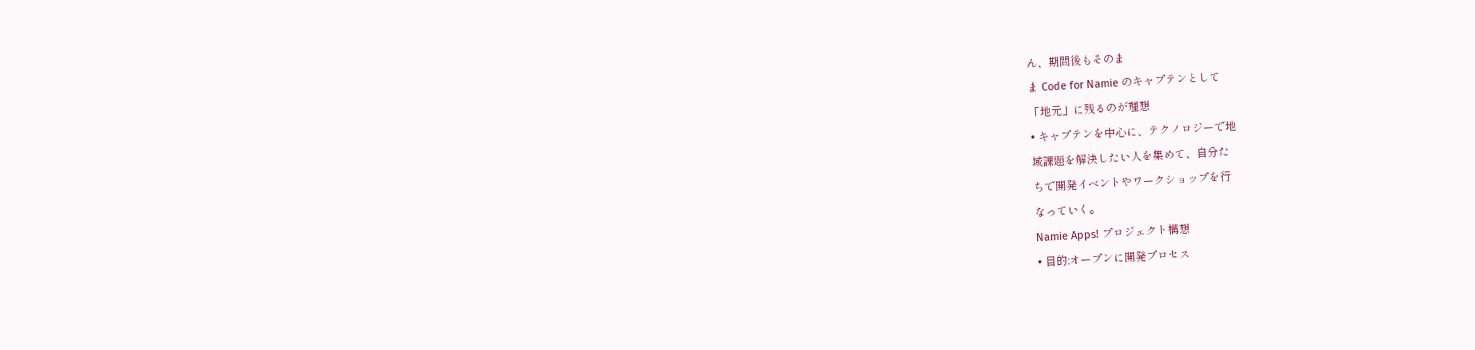ん、期間後もそのま
ま Code for Namie のキャプテンとして
「地元」に残るのが理想
• キャプテンを中心に、テクノロジーで地
域課題を解決したい人を集めて、自分た
ちで開発イベントやワークショップを行
なっていく。
Namie Apps! プロジェクト構想
• 目的:オープンに開発プロセス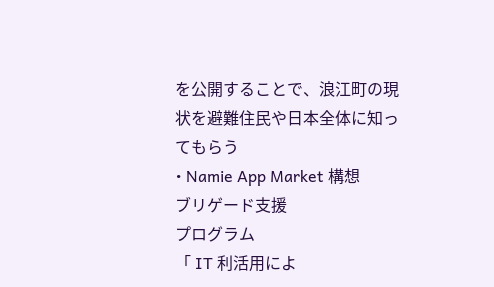を公開することで、浪江町の現
状を避難住民や日本全体に知っ
てもらう
• Namie App Market 構想
ブリゲード支援
プログラム
「 IT 利活用によ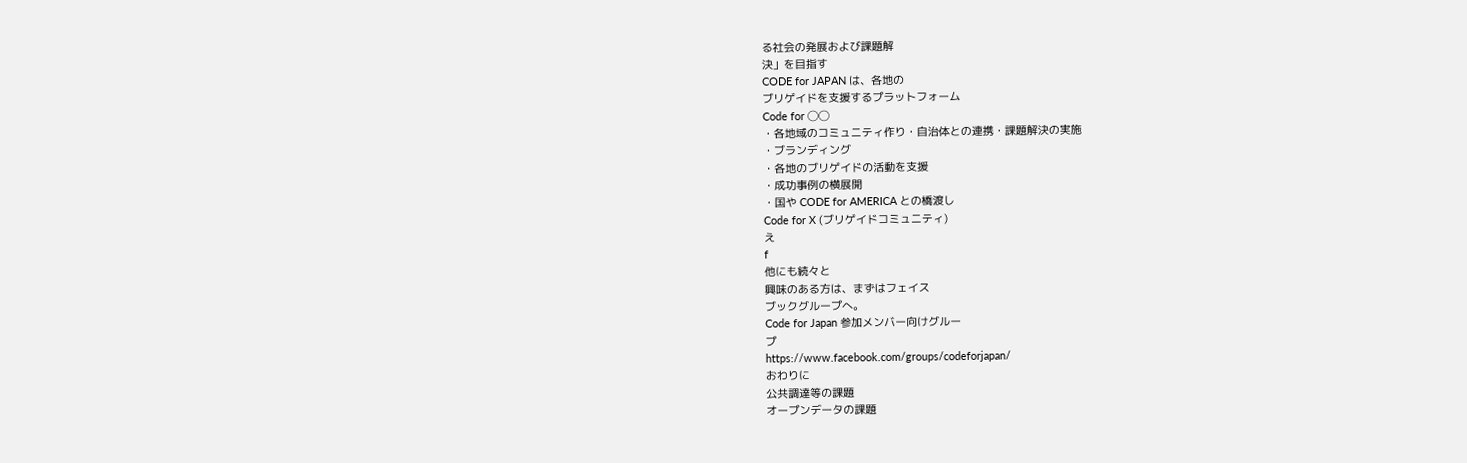る社会の発展および課題解
決」を目指す
CODE for JAPAN は、各地の
ブリゲイドを支援するプラットフォーム
Code for ◯◯
・各地域のコミュニティ作り・自治体との連携・課題解決の実施
・ブランディング
・各地のブリゲイドの活動を支援
・成功事例の横展開
・国や CODE for AMERICA との橋渡し
Code for X (ブリゲイドコミュニティ)
え
f
他にも続々と
興味のある方は、まずはフェイス
ブックグループへ。
Code for Japan 参加メンバー向けグルー
プ
https://www.facebook.com/groups/codeforjapan/
おわりに
公共調達等の課題
オープンデータの課題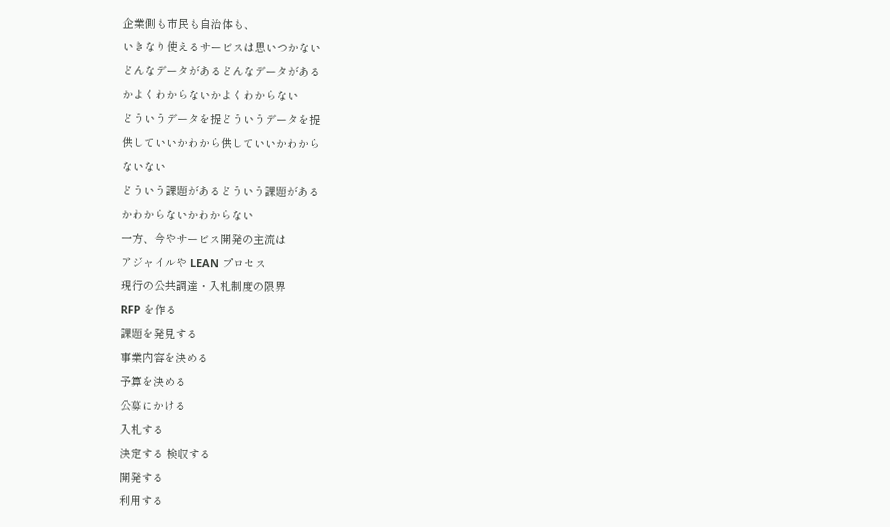企業側も市民も自治体も、
いきなり使えるサービスは思いつかない
どんなデータがあるどんなデータがある
かよくわからないかよくわからない
どういうデータを提どういうデータを提
供していいかわから供していいかわから
ないない
どういう課題があるどういう課題がある
かわからないかわからない
一方、今やサービス開発の主流は
アジャイルや LEAN プロセス
現行の公共調達・入札制度の限界
RFP を作る
課題を発見する
事業内容を決める
予算を決める
公募にかける
入札する
決定する 検収する
開発する
利用する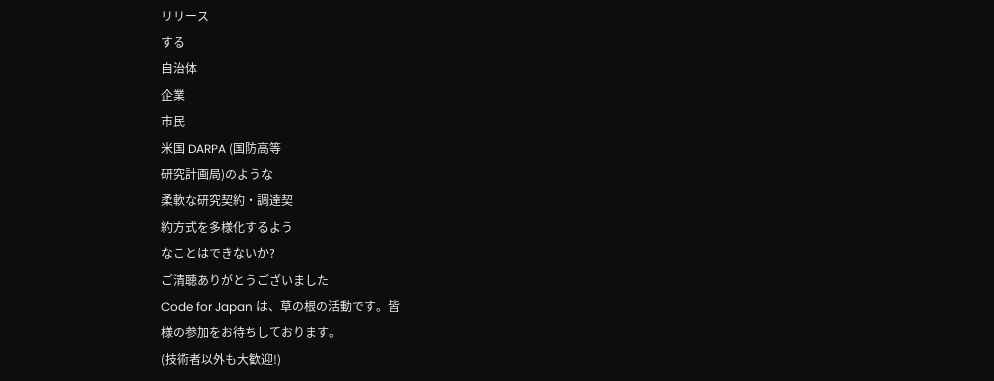リリース
する
自治体
企業
市民
米国 DARPA (国防高等
研究計画局)のような
柔軟な研究契約・調達契
約方式を多様化するよう
なことはできないか?
ご清聴ありがとうございました
Code for Japan は、草の根の活動です。皆
様の参加をお待ちしております。
(技術者以外も大歓迎!)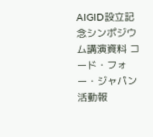AIGID設立記念シンポジウム講演資料 コード・フォー・ジャパン 活動報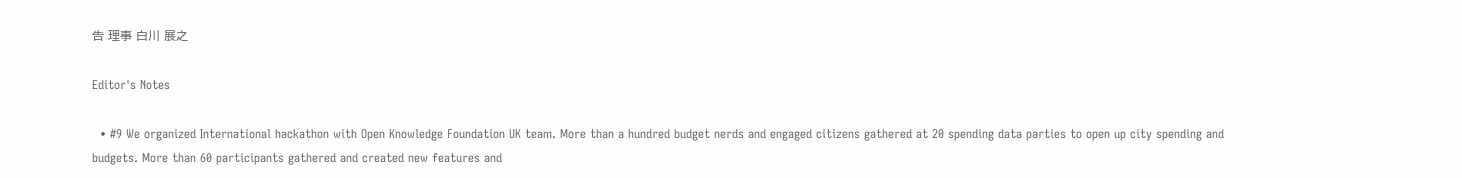告 理事 白川 展之

Editor's Notes

  • #9 We organized International hackathon with Open Knowledge Foundation UK team. More than a hundred budget nerds and engaged citizens gathered at 20 spending data parties to open up city spending and budgets. More than 60 participants gathered and created new features and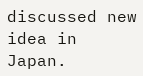discussed new idea in Japan.